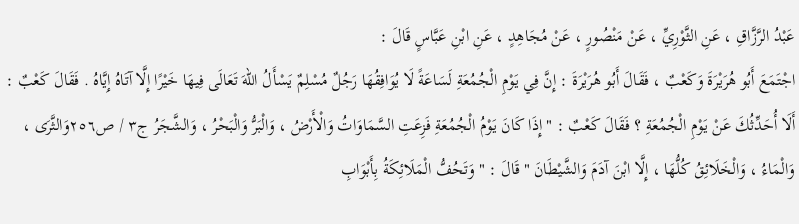عَبْدُ الرَّزَّاقِ ، عَنِ الثَّوْرِيِّ ، عَنْ مَنْصُورٍ ، عَنْ مُجَاهِدٍ ، عَنِ ابْنِ عَبَّاسٍ قَالَ :
اجْتَمَعَ أَبُو هُرَيْرَةَ وَكَعْبٌ ، فَقَالَ أَبُو هُرَيْرَةَ : إِنَّ فِي يَوْمِ الْجُمُعَةِ لَسَاعَةً لَا يُوَافِقُهَا رَجُلٌ مُسْلِمٌ يَسْأَلُ اللهَ تَعَالَى فِيهَا خَيْرًا إِلَّا آتَاهُ إِيَّاهُ . فَقَالَ كَعْبٌ : أَلَا أُحَدِّثُكَ عَنْ يَوْمِ الْجُمُعَةِ ؟ فَقَالَ كَعْبٌ : " إِذَا كَانَ يَوْمُ الْجُمُعَةِ فَزِعَتِ السَّمَاوَاتُ وَالْأَرْضُ ، وَالْبَرُّ وَالْبَحْرُ ، وَالشَّجَرُ ج٣ / ص٢٥٦وَالثَّرَى ، وَالْمَاءُ ، وَالْخَلَائِقُ كُلُّهَا ، إِلَّا ابْنَ آدَمَ وَالشَّيْطَانَ " قَالَ : " وَتَحُفُّ الْمَلَائِكَةُ بِأَبْوَابِ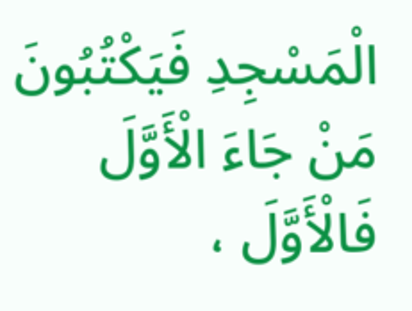الْمَسْجِدِ فَيَكْتُبُونَ مَنْ جَاءَ الْأَوَّلَ فَالْأَوَّلَ ،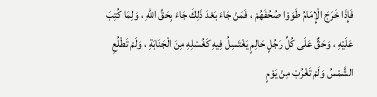فَإِذَا خَرَجَ الْإِمَامُ طَوَوْا صُحُفَهُمْ ، فَمَنْ جَاءَ بَعْدَ ذَلِكَ جَاءَ بِحَقِّ اللهِ ، وَلِمَا كُتِبَ عَلَيْهِ ، وَحَقٌّ عَلَى كُلِّ رَجُلٍ حَالِمٍ يَغْتَسِلُ فِيهِ كَغُسْلِهِ مِنَ الْجَنَابَةِ ، وَلَمْ تَطْلُعِ الشَّمْسُ وَلَمْ تَغْرُبْ مِنْ يَوْمٍ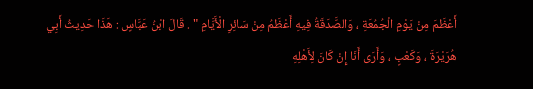أَعْظَمَ مِنْ يَوْمِ الْجُمُعَةِ ، وَالصَّدَقَةُ فِيهِ أَعْظَمُ مِنْ سَائِرِ الْأَيَّامِ " . قَالَ ابْنُ عَبَّاسٍ : هَذَا حَدِيثُ أَبِي هُرَيْرَةَ ، وَكَعْبٍ ، وَأَرَى أَنَا إِنْ كَانَ لِأَهْلِهِ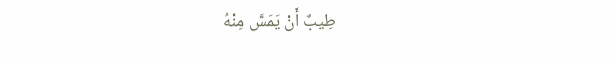طِيبٌ أَنْ يَمَسَّ مِنْهُ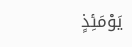يَوْمَئِذٍ